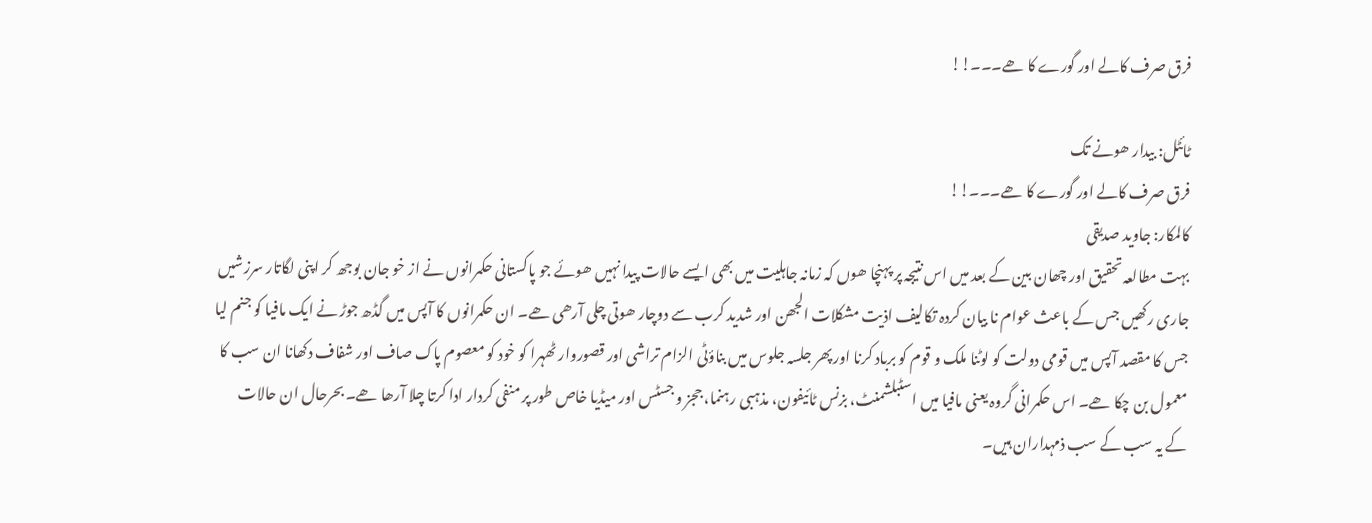فرق صرف کالے اور گورے کا ھے۔۔۔!!

ٹائٹل: بیدار ھونے تک
فرق صرف کالے اور گورے کا ھے۔۔۔!!
کالمکار: جاوید صدیقی
بہت مطالعہ تحقیق اور چھان بین کے بعد میں اس نتیجہ پر پہنچا ھوں کہ زمانہ جاہلیت میں بھی ایسے حالات پیدا نہیں ھوئے جو پاکستانی حکمرانوں نے از خو جان بوجھ کر اپنی لگاتار سرزشیں جاری رکھیں جس کے باعث عوام نا بیان کردہ تکالیف اذیت مشکلات الجھن اور شدید کرب سے دوچار ھوتی چلی آرھی ھے۔ ان حکمرانوں کا آپس میں گڈھ جوڑ نے ایک مافیا کو جنم لیا جس کا مقصد آپس میں قومی دولت کو لوٹنا ملک و قوم کو برباد کرنا اور پھر جلسہ جلوس میں بناؤٹی الزام تراشی اور قصوروار ٹھہرا کو خود کو معصوم پاک صاف اور شفاف دکھانا ان سب کا معمول بن چکا ھے۔ اس حکمرانی گروہ یعنی مافیا میں اسٹبلشمنٹ، بزنس ٹائیفون، مذہبی رہنما، ججز و جسٹس اور میڈیا خاص طور پر منفی کردار ادا کرتا چلا آرھا ھے۔ بحرحال ان حالات کے یہ سب کے سب ذمہداران ہیں۔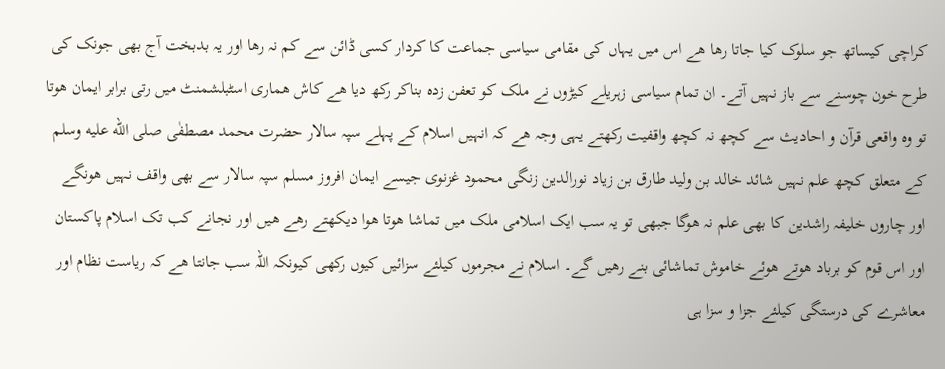کراچی کیساتھ جو سلوک کیا جاتا رھا ھے اس میں یہاں کی مقامی سیاسی جماعت کا کردار کسی ڈائن سے کم نہ رھا اور یہ بدبخت آج بھی جونک کی طرح خون چوسنے سے باز نہیں آتے۔ ان تمام سیاسی زہریلے کیڑوں نے ملک کو تعفن زدہ بناکر رکھ دیا ھے کاش ھماری اسٹبلشمنٹ میں رتی برابر ایمان ھوتا تو وہ واقعی قرآن و احادیث سے کچھ نہ کچھ واقفیت رکھتے یہی وجہ ھے کہ انہیں اسلام کے پہلے سپہ سالار حضرت محمد مصطفٰی صلى الله عليه وسلم کے متعلق کچھ علم نہیں شائد خالد بن ولید طارق بن زیاد نورالدین زنگی محمود غزنوی جیسے ایمان افروز مسلم سپہ سالار سے بھی واقف نہیں ھونگے اور چاروں خلیفہ راشدین کا بھی علم نہ ھوگا جبھی تو یہ سب ایک اسلامی ملک میں تماشا ھوتا ھوا دیکھتے رھے ھیں اور نجانے کب تک اسلام پاکستان اور اس قوم کو برباد ھوتے ھوئے خاموش تماشائی بنے رھیں گے۔ اسلام نے مجرموں کیلئے سزائیں کیوں رکھی کیونکہ اللہ سب جانتا ھے کہ ریاست نظام اور معاشرے کی درستگی کیلئے جزا و سزا ہی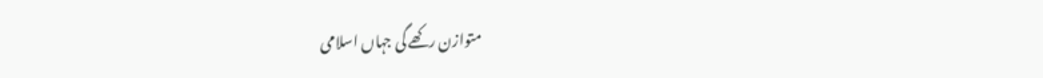متوازن رکھے گی جہاں اسلامی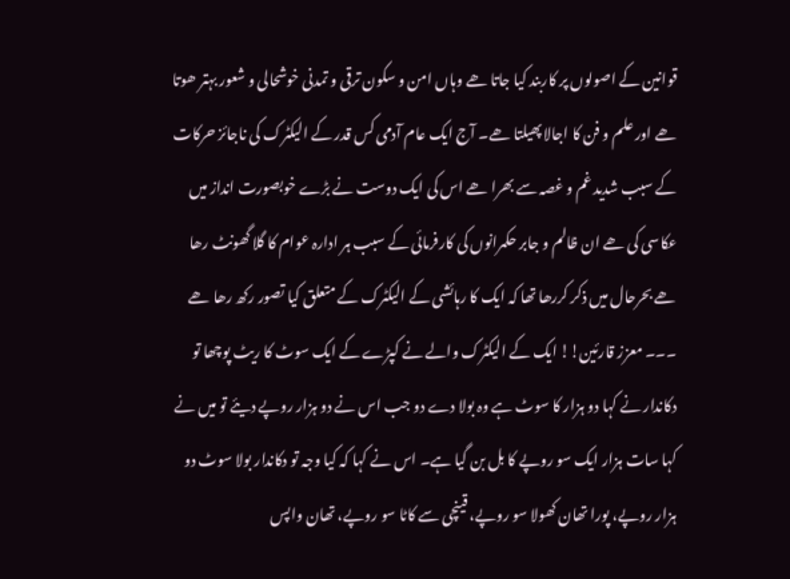قوانین کے اصولوں پر کاربند کیا جاتا ھے وہاں امن و سکون ترقی و تمدنی خوشحالی و شعور بہتر ھوتا ھے اور علم و فن کا اجالا پھیلتا ھے۔ آج ایک عام آدمی کس قدر کے الیکٹرک کی ناجائز حرکات کے سبب شدید غم و غصہ سے بھرا ھے اس کی ایک دوست نے بڑے خوبصورت انداز میں عکاسی کی ھے ان ظالم و جابر حکمرانوں کی کارفرمائی کے سبب ہر ادارہ عوام کا گلا گھونٹ رھا ھے بحرحال میں ذکر کررھا تھا کہ ایک کا رہائشی کے الیکٹرک کے متعلق کیا تصور رکھ رھا ھے ۔۔۔ معزز قارئین!! ایک کے الیکٹرک والے نے کپڑے کے ایک سوٹ کا ریٹ پوچھا تو دکاندار نے کہا دو ہزار کا سوٹ ہے وہ بولا دے دو جب اس نے دو ہزار روپے دیئے تو میں نے کہا سات ہزار ایک سو روپے کا بل بن گیا ہے۔ اس نے کہا کہ کیا وجہ تو دکاندار بولا سوٹ دو ہزار روپے، پورا تھان کھولا سو روپے، قینچی سے کاٹا سو روپے، تھان واپس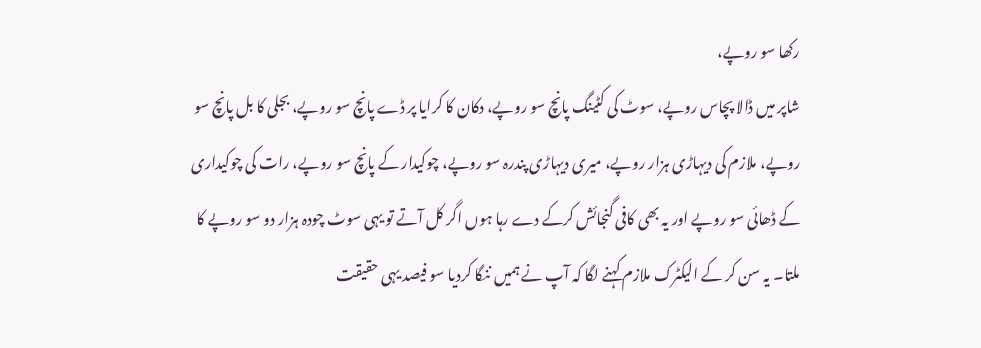رکھا سو روپے،
شاپر میں ڈالا پچاس روپے، سوٹ کی کٹینگ پانچ سو روپے، دکان کا کرایا پر ڈے پانچ سو روپے، بجلی کا بل پانچ سو روپے، ملازم کی دیہاڑی ہزار روپے، میری دیہاڑی پندرہ سو روپے، چوکیدار کے پانچ سو روپے، رات کی چوکیداری کے ڈھائی سو روپے اور یہ بھی کافی گنجائش کرکے دے رہا ہوں اگر کل آتے تو یہی سوٹ چودہ ہزار دو سو روپے کا ملتا۔ یہ سن کر کے الیکٹرک ملازم کہنے لگا کہ آپ نے ہمیں ننگا کردیا سو فیصد یہی حقیقت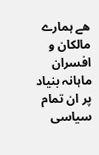ھے ہمارے مالکان و افسران ماہانہ بنیاد پر ان تمام سیاسی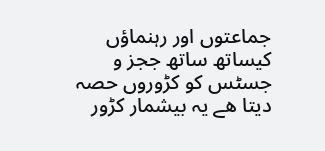جماعتوں اور رہنماؤں کیساتھ ساتھ ججز و جسٹس کو کڑوروں حصہ دیتا ھے یہ بیشمار کڑور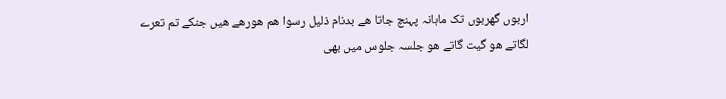اربوں گھربوں تک ماہانہ پہنچ جاتا ھے بدنام ذلیل رسوا ھم ھورھے ھیں جنکے تم تعرے لگاتے ھو گیت گاتے ھو جلسہ جلوس میں بھی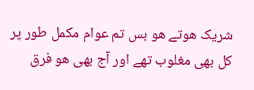شریک ھوتے ھو بس تم عوام مکمل طور پر کل بھی مغلوب تھے اور آج بھی ھو فرق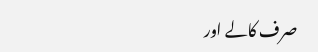صرف کالے اور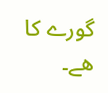گورے کا ھے۔